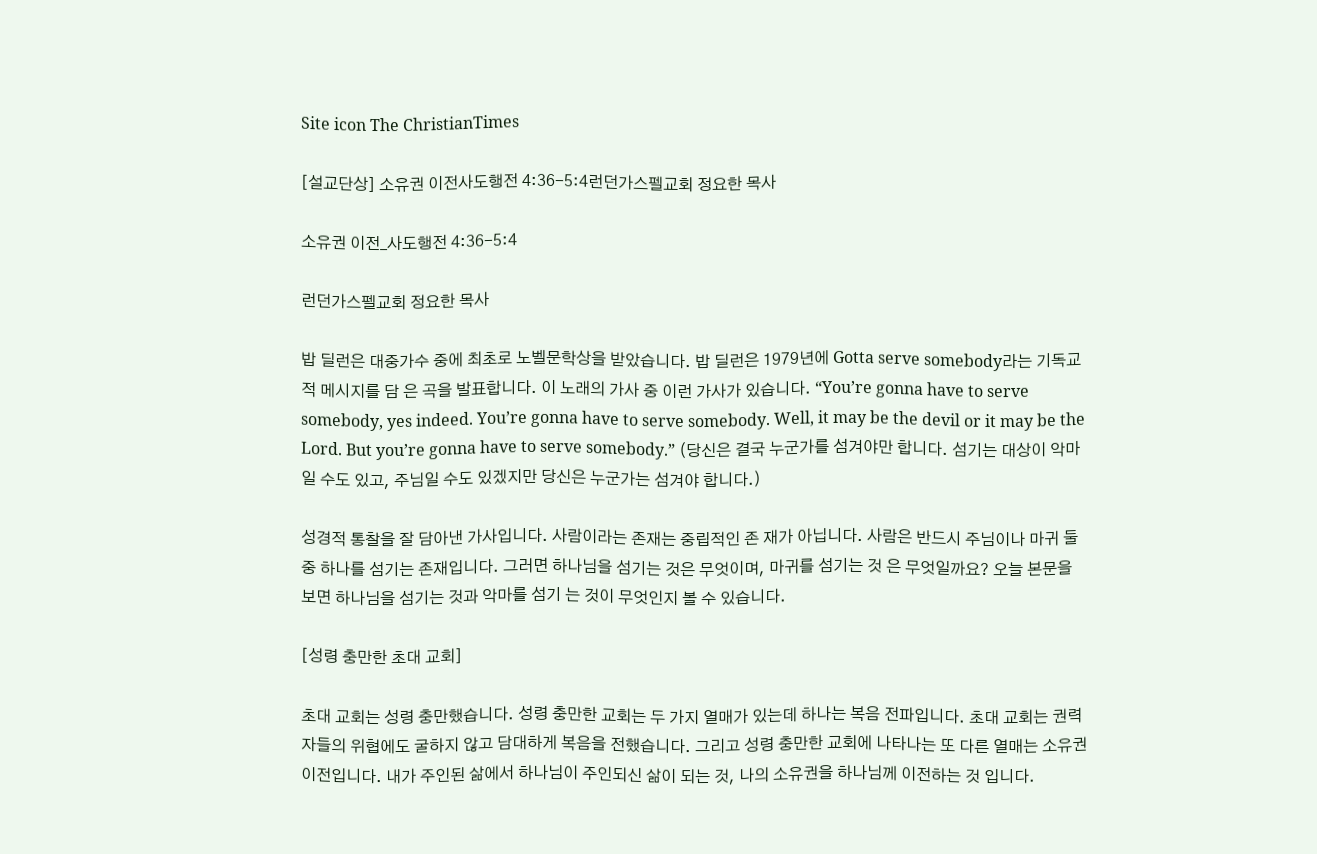Site icon The ChristianTimes

[설교단상] 소유권 이전사도행전 4:36-5:4런던가스펠교회 정요한 목사

소유권 이전_사도행전 4:36-5:4

런던가스펠교회 정요한 목사

밥 딜런은 대중가수 중에 최초로 노벨문학상을 받았습니다. 밥 딜런은 1979년에 Gotta serve somebody라는 기독교적 메시지를 담 은 곡을 발표합니다. 이 노래의 가사 중 이런 가사가 있습니다. “You’re gonna have to serve somebody, yes indeed. You’re gonna have to serve somebody. Well, it may be the devil or it may be the Lord. But you’re gonna have to serve somebody.” (당신은 결국 누군가를 섬겨야만 합니다. 섬기는 대상이 악마일 수도 있고, 주님일 수도 있겠지만 당신은 누군가는 섬겨야 합니다.)

성경적 통찰을 잘 담아낸 가사입니다. 사람이라는 존재는 중립적인 존 재가 아닙니다. 사람은 반드시 주님이나 마귀 둘 중 하나를 섬기는 존재입니다. 그러면 하나님을 섬기는 것은 무엇이며, 마귀를 섬기는 것 은 무엇일까요? 오늘 본문을 보면 하나님을 섬기는 것과 악마를 섬기 는 것이 무엇인지 볼 수 있습니다.

[성령 충만한 초대 교회]

초대 교회는 성령 충만했습니다. 성령 충만한 교회는 두 가지 열매가 있는데 하나는 복음 전파입니다. 초대 교회는 권력자들의 위협에도 굴하지 않고 담대하게 복음을 전했습니다. 그리고 성령 충만한 교회에 나타나는 또 다른 열매는 소유권 이전입니다. 내가 주인된 삶에서 하나님이 주인되신 삶이 되는 것, 나의 소유권을 하나님께 이전하는 것 입니다.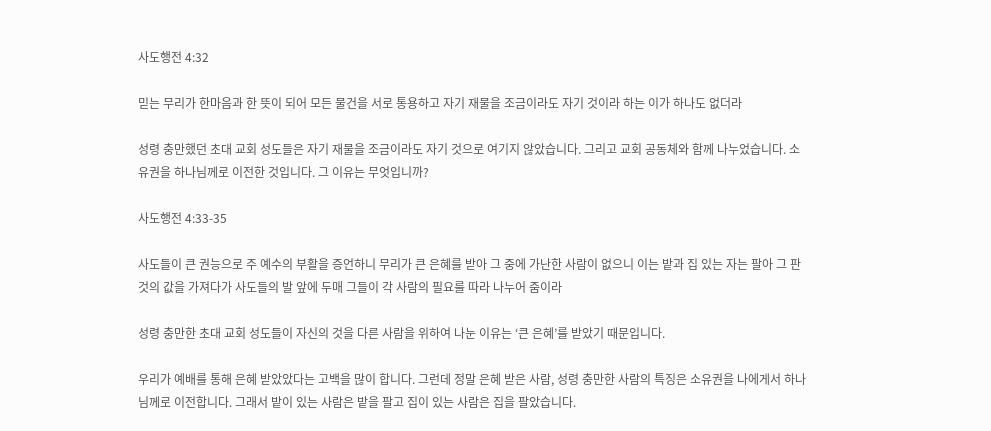사도행전 4:32

믿는 무리가 한마음과 한 뜻이 되어 모든 물건을 서로 통용하고 자기 재물을 조금이라도 자기 것이라 하는 이가 하나도 없더라

성령 충만했던 초대 교회 성도들은 자기 재물을 조금이라도 자기 것으로 여기지 않았습니다. 그리고 교회 공동체와 함께 나누었습니다. 소유권을 하나님께로 이전한 것입니다. 그 이유는 무엇입니까?

사도행전 4:33-35

사도들이 큰 권능으로 주 예수의 부활을 증언하니 무리가 큰 은혜를 받아 그 중에 가난한 사람이 없으니 이는 밭과 집 있는 자는 팔아 그 판 것의 값을 가져다가 사도들의 발 앞에 두매 그들이 각 사람의 필요를 따라 나누어 줌이라

성령 충만한 초대 교회 성도들이 자신의 것을 다른 사람을 위하여 나눈 이유는 ‘큰 은혜’를 받았기 때문입니다.

우리가 예배를 통해 은혜 받았았다는 고백을 많이 합니다. 그런데 정말 은혜 받은 사람, 성령 충만한 사람의 특징은 소유권을 나에게서 하나님께로 이전합니다. 그래서 밭이 있는 사람은 밭을 팔고 집이 있는 사람은 집을 팔았습니다.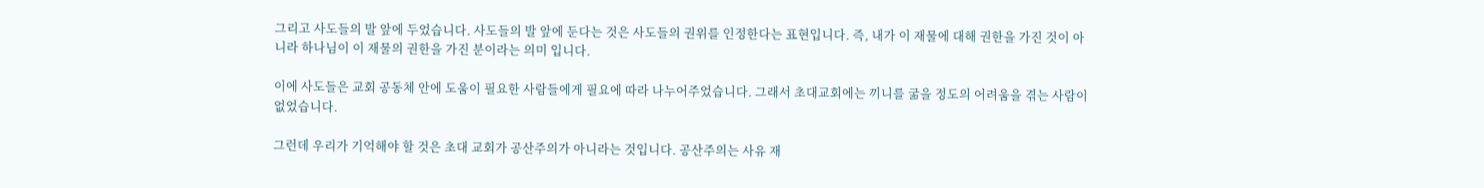그리고 사도들의 발 앞에 두었습니다. 사도들의 발 앞에 둔다는 것은 사도들의 권위를 인정한다는 표현입니다. 즉, 내가 이 재물에 대해 권한을 가진 것이 아니라 하나님이 이 재물의 권한을 가진 분이라는 의미 입니다.

이에 사도들은 교회 공동체 안에 도움이 필요한 사람들에게 필요에 따라 나누어주었습니다. 그래서 초대교회에는 끼니를 굶을 정도의 어려움을 겪는 사람이 없었습니다.

그런데 우리가 기억해야 할 것은 초대 교회가 공산주의가 아니라는 것입니다. 공산주의는 사유 재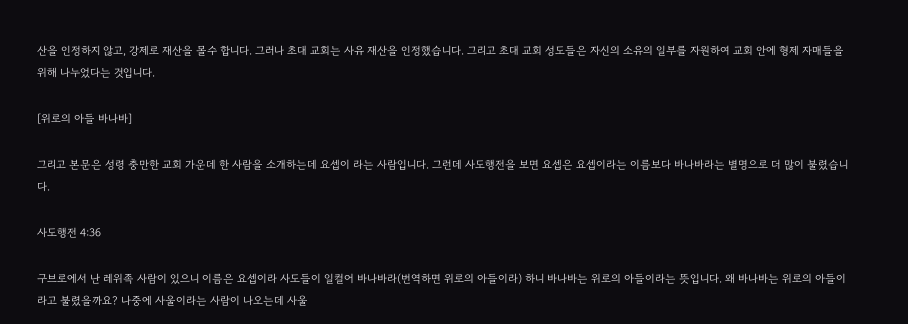산을 인정하지 않고, 강제로 재산을 몰수 합니다. 그러나 초대 교회는 사유 재산을 인정했습니다. 그리고 초대 교회 성도들은 자신의 소유의 일부를 자원하여 교회 안에 형제 자매들을 위해 나누었다는 것입니다.

[위로의 아들 바나바]

그리고 본문은 성령 충만한 교회 가운데 한 사람을 소개하는데 요셉이 라는 사람입니다. 그런데 사도행전을 보면 요셉은 요셉이라는 이름보다 바나바라는 별명으로 더 많이 불렸습니다.

사도행전 4:36

구브로에서 난 레위족 사람이 있으니 이름은 요셉이라 사도들이 일컬어 바나바라(번역하면 위로의 아들이라) 하니 바나바는 위로의 아들이라는 뜻입니다. 왜 바나바는 위로의 아들이라고 불렸을까요? 나중에 사울이라는 사람이 나오는데 사울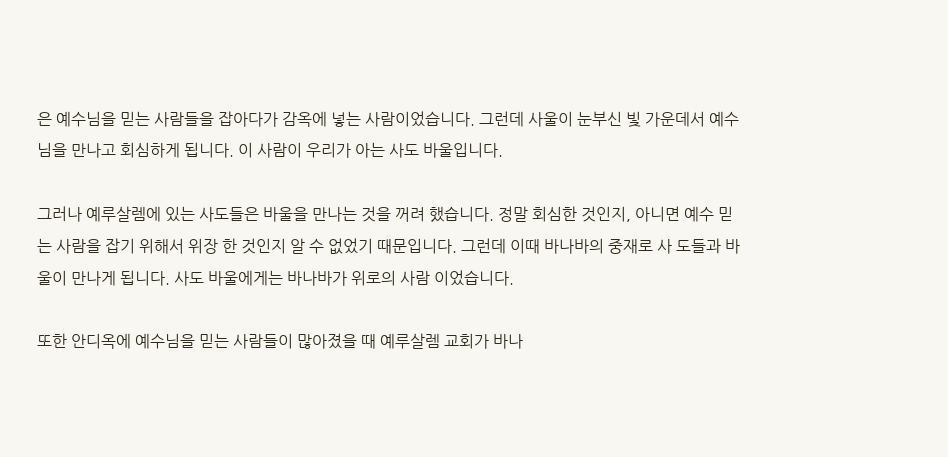은 예수님을 믿는 사람들을 잡아다가 감옥에 넣는 사람이었습니다. 그런데 사울이 눈부신 빛 가운데서 예수님을 만나고 회심하게 됩니다. 이 사람이 우리가 아는 사도 바울입니다.

그러나 예루살렘에 있는 사도들은 바울을 만나는 것을 꺼려 했습니다. 정말 회심한 것인지, 아니면 예수 믿는 사람을 잡기 위해서 위장 한 것인지 알 수 없었기 때문입니다. 그런데 이때 바나바의 중재로 사 도들과 바울이 만나게 됩니다. 사도 바울에게는 바나바가 위로의 사람 이었습니다.

또한 안디옥에 예수님을 믿는 사람들이 많아졌을 때 예루살렘 교회가 바나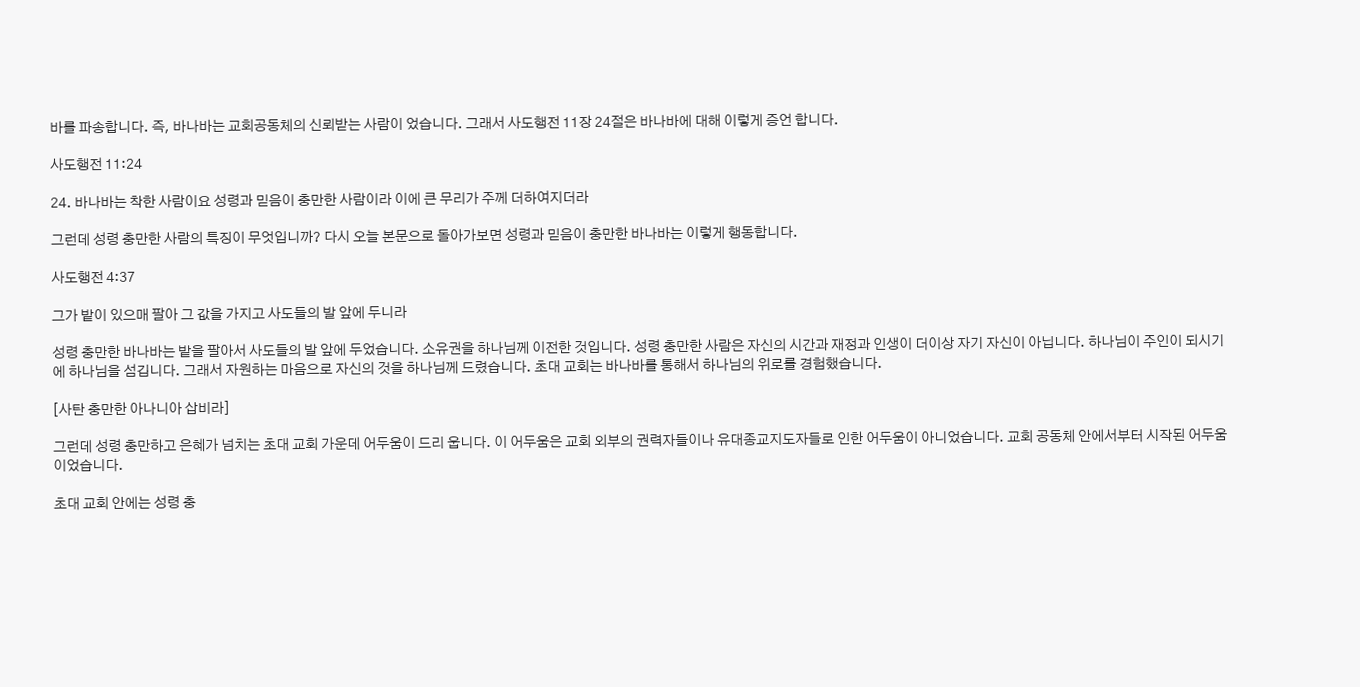바를 파송합니다. 즉, 바나바는 교회공동체의 신뢰받는 사람이 었습니다. 그래서 사도행전 11장 24절은 바나바에 대해 이렇게 증언 합니다.

사도행전 11:24

24. 바나바는 착한 사람이요 성령과 믿음이 충만한 사람이라 이에 큰 무리가 주께 더하여지더라

그런데 성령 충만한 사람의 특징이 무엇입니까? 다시 오늘 본문으로 돌아가보면 성령과 믿음이 충만한 바나바는 이렇게 행동합니다.

사도행전 4:37

그가 밭이 있으매 팔아 그 값을 가지고 사도들의 발 앞에 두니라

성령 충만한 바나바는 밭을 팔아서 사도들의 발 앞에 두었습니다. 소유권을 하나님께 이전한 것입니다. 성령 충만한 사람은 자신의 시간과 재정과 인생이 더이상 자기 자신이 아닙니다. 하나님이 주인이 되시기에 하나님을 섬깁니다. 그래서 자원하는 마음으로 자신의 것을 하나님께 드렸습니다. 초대 교회는 바나바를 통해서 하나님의 위로를 경험했습니다.

[사탄 충만한 아나니아 삽비라]

그런데 성령 충만하고 은혜가 넘치는 초대 교회 가운데 어두움이 드리 웁니다. 이 어두움은 교회 외부의 권력자들이나 유대종교지도자들로 인한 어두움이 아니었습니다. 교회 공동체 안에서부터 시작된 어두움 이었습니다.

초대 교회 안에는 성령 충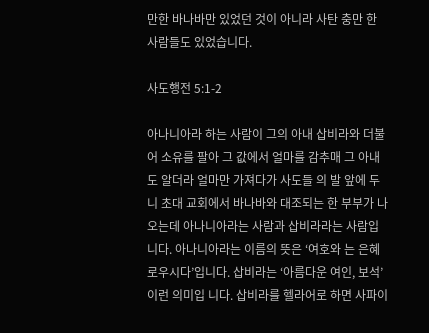만한 바나바만 있었던 것이 아니라 사탄 충만 한 사람들도 있었습니다.

사도행전 5:1-2

아나니아라 하는 사람이 그의 아내 삽비라와 더불어 소유를 팔아 그 값에서 얼마를 감추매 그 아내도 알더라 얼마만 가져다가 사도들 의 발 앞에 두니 초대 교회에서 바나바와 대조되는 한 부부가 나오는데 아나니아라는 사람과 삽비라라는 사람입니다. 아나니아라는 이름의 뜻은 ‘여호와 는 은혜로우시다’입니다. 삽비라는 ‘아름다운 여인, 보석’ 이런 의미입 니다. 삽비라를 헬라어로 하면 사파이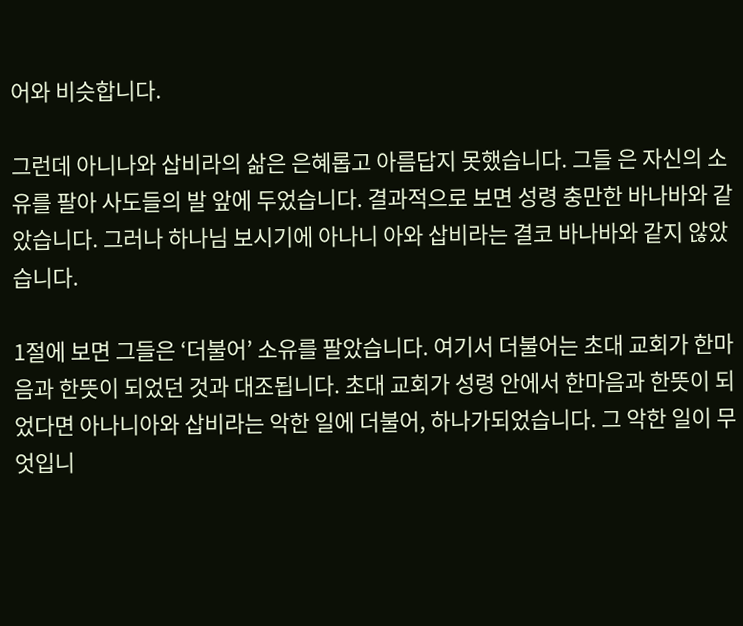어와 비슷합니다.

그런데 아니나와 삽비라의 삶은 은혜롭고 아름답지 못했습니다. 그들 은 자신의 소유를 팔아 사도들의 발 앞에 두었습니다. 결과적으로 보면 성령 충만한 바나바와 같았습니다. 그러나 하나님 보시기에 아나니 아와 삽비라는 결코 바나바와 같지 않았습니다.

1절에 보면 그들은 ‘더불어’ 소유를 팔았습니다. 여기서 더불어는 초대 교회가 한마음과 한뜻이 되었던 것과 대조됩니다. 초대 교회가 성령 안에서 한마음과 한뜻이 되었다면 아나니아와 삽비라는 악한 일에 더불어, 하나가되었습니다. 그 악한 일이 무엇입니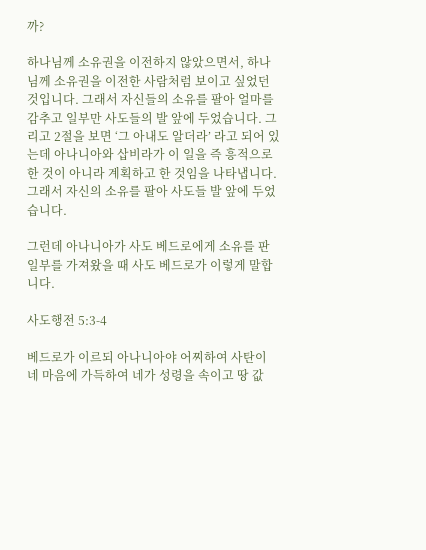까?

하나님께 소유권을 이전하지 않았으면서, 하나님께 소유권을 이전한 사람처럼 보이고 싶었던 것입니다. 그래서 자신들의 소유를 팔아 얼마를 감추고 일부만 사도들의 발 앞에 두었습니다. 그리고 2절을 보면 ‘그 아내도 알더라’ 라고 되어 있는데 아나니아와 삽비라가 이 일을 즉 흥적으로 한 것이 아니라 계획하고 한 것임을 나타냅니다. 그래서 자신의 소유를 팔아 사도들 발 앞에 두었습니다.

그런데 아나니아가 사도 베드로에게 소유를 판 일부를 가져왔을 때 사도 베드로가 이렇게 말합니다.

사도행전 5:3-4

베드로가 이르되 아나니아야 어찌하여 사탄이 네 마음에 가득하여 네가 성령을 속이고 땅 값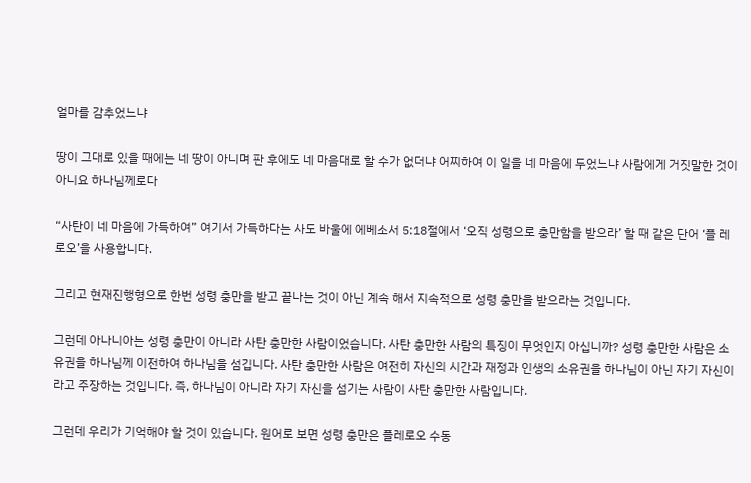얼마를 감추었느냐

땅이 그대로 있을 때에는 네 땅이 아니며 판 후에도 네 마음대로 할 수가 없더냐 어찌하여 이 일을 네 마음에 두었느냐 사람에게 거짓말한 것이 아니요 하나님께로다

“사탄이 네 마음에 가득하여” 여기서 가득하다는 사도 바울에 에베소서 5:18절에서 ‘오직 성령으로 충만함을 받으라’ 할 때 같은 단어 ‘플 레로오’을 사용합니다.

그리고 현재진행형으로 한번 성령 충만을 받고 끝나는 것이 아닌 계속 해서 지속적으로 성령 충만을 받으라는 것입니다.

그런데 아나니아는 성령 충만이 아니라 사탄 충만한 사람이었습니다. 사탄 충만한 사람의 특징이 무엇인지 아십니까? 성령 충만한 사람은 소유권을 하나님께 이전하여 하나님을 섬깁니다. 사탄 충만한 사람은 여전히 자신의 시간과 재정과 인생의 소유권을 하나님이 아닌 자기 자신이라고 주장하는 것입니다. 즉, 하나님이 아니라 자기 자신을 섬기는 사람이 사탄 충만한 사람입니다.

그런데 우리가 기억해야 할 것이 있습니다. 원어로 보면 성령 충만은 플레로오 수동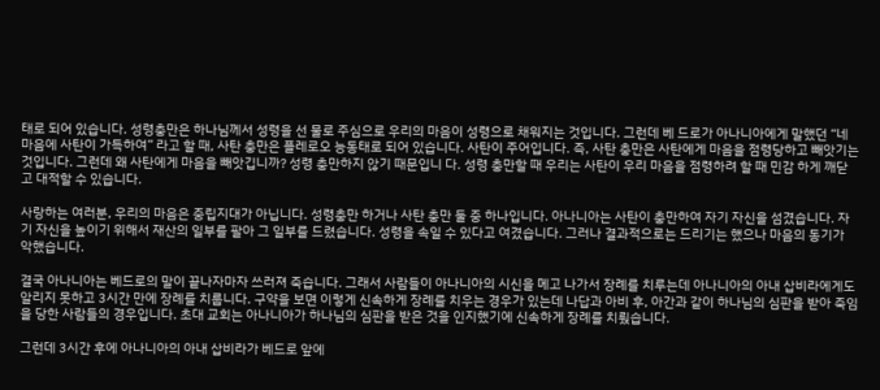태로 되어 있습니다. 성령충만은 하나님께서 성령을 선 물로 주심으로 우리의 마음이 성령으로 채워지는 것입니다. 그런데 베 드로가 아나니아에게 말했던 “네 마음에 사탄이 가득하여” 라고 할 때, 사탄 충만은 플레로오 능동태로 되어 있습니다. 사탄이 주어입니다. 즉, 사탄 충만은 사탄에게 마음을 점령당하고 빼앗기는 것입니다. 그런데 왜 사탄에게 마음을 빼앗깁니까? 성령 충만하지 않기 때문입니 다. 성령 충만할 때 우리는 사탄이 우리 마음을 점령하려 할 때 민감 하게 깨닫고 대적할 수 있습니다.

사랑하는 여러분, 우리의 마음은 중립지대가 아닙니다. 성령충만 하거나 사탄 충만 둘 중 하나입니다. 아나니아는 사탄이 충만하여 자기 자신을 섬겼습니다. 자기 자신을 높이기 위해서 재산의 일부를 팔아 그 일부를 드렸습니다. 성령을 속일 수 있다고 여겼습니다. 그러나 결과적으로는 드리기는 했으나 마음의 동기가 악했습니다.

결국 아나니아는 베드로의 말이 끝나자마자 쓰러져 죽습니다. 그래서 사람들이 아나니아의 시신을 메고 나가서 장례를 치루는데 아나니아의 아내 삽비라에게도 알리지 못하고 3시간 만에 장례를 치룹니다. 구약을 보면 이렇게 신속하게 장례를 치우는 경우가 있는데 나답과 아비 후, 아간과 같이 하나님의 심판을 받아 죽임을 당한 사람들의 경우입니다. 초대 교회는 아나니아가 하나님의 심판을 받은 것을 인지했기에 신속하게 장례를 치뤘습니다.

그런데 3시간 후에 아나니아의 아내 삽비라가 베드로 앞에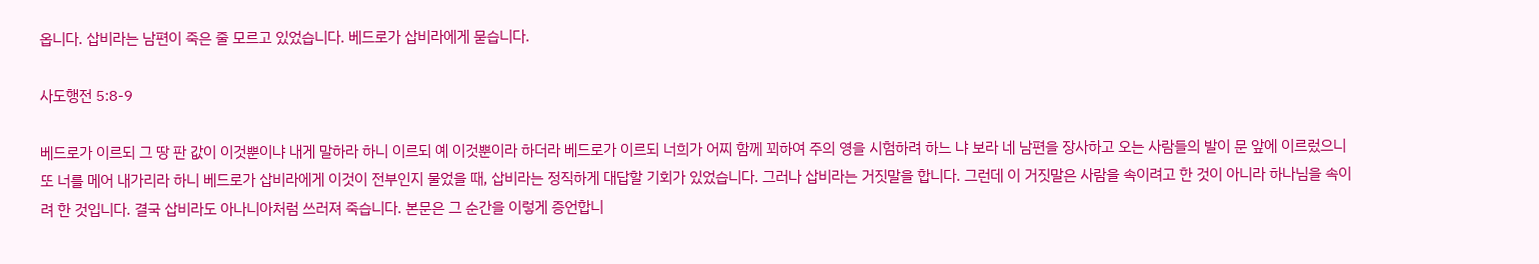옵니다. 삽비라는 남편이 죽은 줄 모르고 있었습니다. 베드로가 삽비라에게 묻습니다.

사도행전 5:8-9

베드로가 이르되 그 땅 판 값이 이것뿐이냐 내게 말하라 하니 이르되 예 이것뿐이라 하더라 베드로가 이르되 너희가 어찌 함께 꾀하여 주의 영을 시험하려 하느 냐 보라 네 남편을 장사하고 오는 사람들의 발이 문 앞에 이르렀으니 또 너를 메어 내가리라 하니 베드로가 삽비라에게 이것이 전부인지 물었을 때, 삽비라는 정직하게 대답할 기회가 있었습니다. 그러나 삽비라는 거짓말을 합니다. 그런데 이 거짓말은 사람을 속이려고 한 것이 아니라 하나님을 속이려 한 것입니다. 결국 삽비라도 아나니아처럼 쓰러져 죽습니다. 본문은 그 순간을 이렇게 증언합니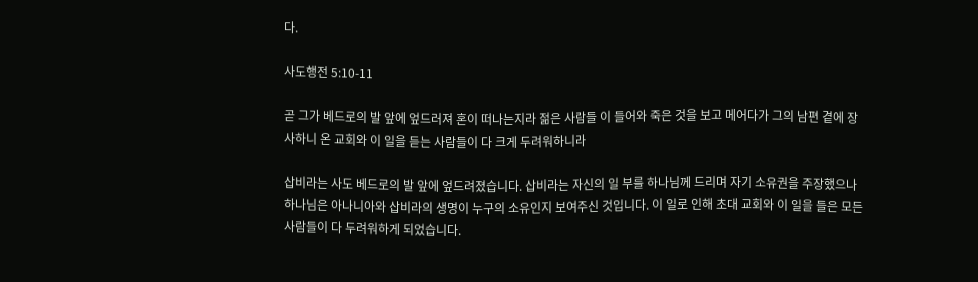다.

사도행전 5:10-11

곧 그가 베드로의 발 앞에 엎드러져 혼이 떠나는지라 젊은 사람들 이 들어와 죽은 것을 보고 메어다가 그의 남편 곁에 장사하니 온 교회와 이 일을 듣는 사람들이 다 크게 두려워하니라

삽비라는 사도 베드로의 발 앞에 엎드려졌습니다. 삽비라는 자신의 일 부를 하나님께 드리며 자기 소유권을 주장했으나 하나님은 아나니아와 삽비라의 생명이 누구의 소유인지 보여주신 것입니다. 이 일로 인해 초대 교회와 이 일을 들은 모든 사람들이 다 두려워하게 되었습니다.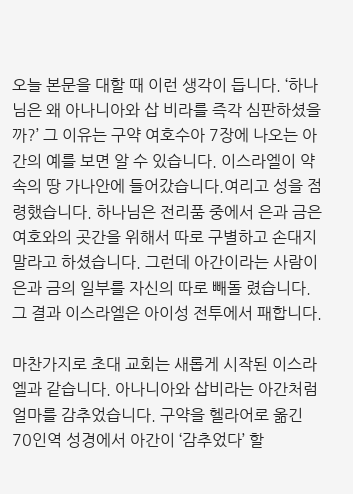오늘 본문을 대할 때 이런 생각이 듭니다. ‘하나님은 왜 아나니아와 삽 비라를 즉각 심판하셨을까?’ 그 이유는 구약 여호수아 7장에 나오는 아간의 예를 보면 알 수 있습니다. 이스라엘이 약속의 땅 가나안에 들어갔습니다.여리고 성을 점령했습니다. 하나님은 전리품 중에서 은과 금은 여호와의 곳간을 위해서 따로 구별하고 손대지 말라고 하셨습니다. 그런데 아간이라는 사람이 은과 금의 일부를 자신의 따로 빼돌 렸습니다. 그 결과 이스라엘은 아이성 전투에서 패합니다.

마찬가지로 초대 교회는 새롭게 시작된 이스라엘과 같습니다. 아나니아와 삽비라는 아간처럼 얼마를 감추었습니다. 구약을 헬라어로 옮긴 70인역 성경에서 아간이 ‘감추었다’ 할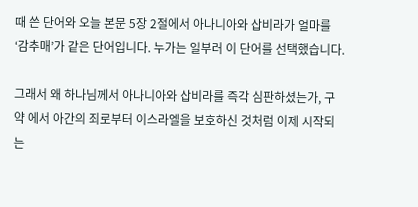때 쓴 단어와 오늘 본문 5장 2절에서 아나니아와 삽비라가 얼마를 ‘감추매’가 같은 단어입니다. 누가는 일부러 이 단어를 선택했습니다.

그래서 왜 하나님께서 아나니아와 삽비라를 즉각 심판하셨는가, 구약 에서 아간의 죄로부터 이스라엘을 보호하신 것처럼 이제 시작되는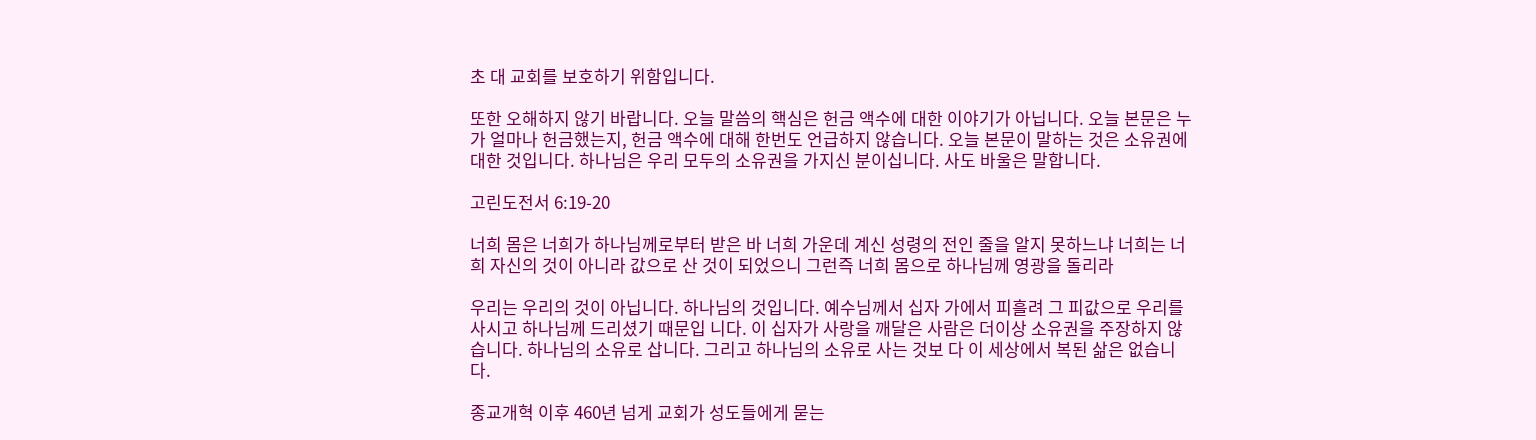초 대 교회를 보호하기 위함입니다.

또한 오해하지 않기 바랍니다. 오늘 말씀의 핵심은 헌금 액수에 대한 이야기가 아닙니다. 오늘 본문은 누가 얼마나 헌금했는지, 헌금 액수에 대해 한번도 언급하지 않습니다. 오늘 본문이 말하는 것은 소유권에 대한 것입니다. 하나님은 우리 모두의 소유권을 가지신 분이십니다. 사도 바울은 말합니다.

고린도전서 6:19-20

너희 몸은 너희가 하나님께로부터 받은 바 너희 가운데 계신 성령의 전인 줄을 알지 못하느냐 너희는 너희 자신의 것이 아니라 값으로 산 것이 되었으니 그런즉 너희 몸으로 하나님께 영광을 돌리라

우리는 우리의 것이 아닙니다. 하나님의 것입니다. 예수님께서 십자 가에서 피흘려 그 피값으로 우리를 사시고 하나님께 드리셨기 때문입 니다. 이 십자가 사랑을 깨달은 사람은 더이상 소유권을 주장하지 않 습니다. 하나님의 소유로 삽니다. 그리고 하나님의 소유로 사는 것보 다 이 세상에서 복된 삶은 없습니다.

종교개혁 이후 460년 넘게 교회가 성도들에게 묻는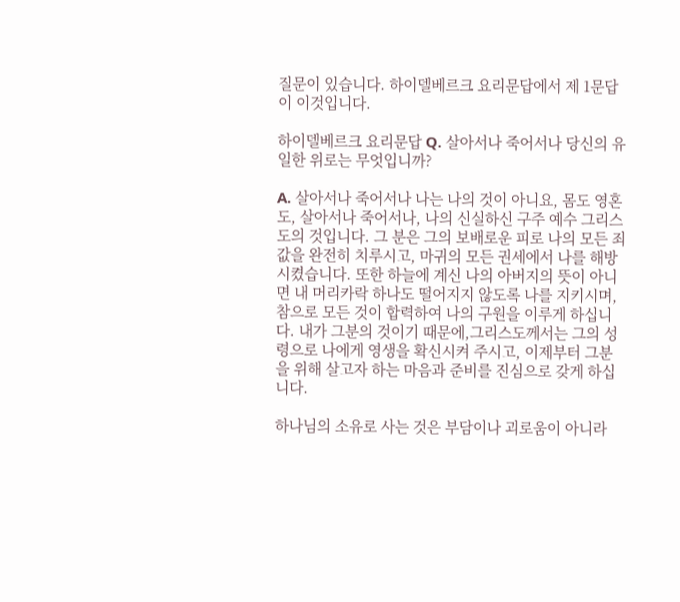질문이 있습니다. 하이델베르크 요리문답에서 제 1문답이 이것입니다.

하이델베르크 요리문답 Q. 살아서나 죽어서나 당신의 유일한 위로는 무엇입니까?

A. 살아서나 죽어서나 나는 나의 것이 아니요, 몸도 영혼도, 살아서나 죽어서나, 나의 신실하신 구주 예수 그리스도의 것입니다. 그 분은 그의 보배로운 피로 나의 모든 죄값을 완전히 치루시고, 마귀의 모든 권세에서 나를 해방 시켰습니다. 또한 하늘에 계신 나의 아버지의 뜻이 아니면 내 머리카락 하나도 떨어지지 않도록 나를 지키시며, 참으로 모든 것이 합력하여 나의 구원을 이루게 하십니다. 내가 그분의 것이기 때문에,그리스도께서는 그의 성령으로 나에게 영생을 확신시켜 주시고, 이제부터 그분을 위해 살고자 하는 마음과 준비를 진심으로 갖게 하십니다.

하나님의 소유로 사는 것은 부담이나 괴로움이 아니라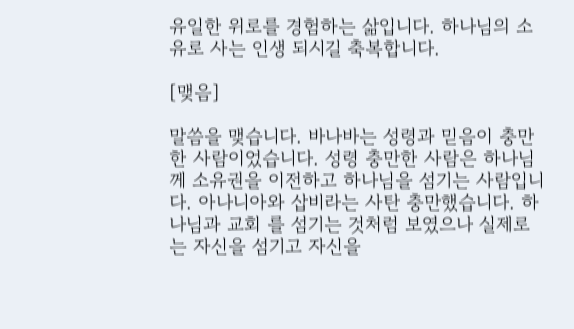유일한 위로를 경험하는 삶입니다. 하나님의 소유로 사는 인생 되시길 축복합니다.

[맺음]

말씀을 맺습니다. 바나바는 성령과 믿음이 충만한 사람이었습니다. 성령 충만한 사람은 하나님께 소유권을 이전하고 하나님을 섬기는 사람입니다. 아나니아와 삽비라는 사탄 충만했습니다. 하나님과 교회 를 섬기는 것처럼 보였으나 실제로는 자신을 섬기고 자신을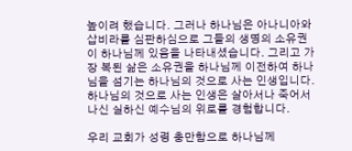높이려 했습니다. 그러나 하나님은 아나니아와 삽비라를 심판하심으로 그들의 생명의 소유권이 하나님께 있음을 나타내셨습니다. 그리고 가장 복된 삶은 소유권을 하나님께 이전하여 하나님을 섬기는 하나님의 것으로 사는 인생입니다. 하나님의 것으로 사는 인생은 살아서나 죽어서나신 실하신 예수님의 위로를 경험합니다.

우리 교회가 성령 충만함으로 하나님께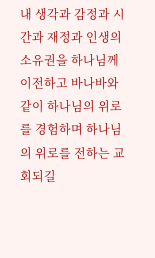내 생각과 감정과 시간과 재정과 인생의 소유권을 하나님께 이전하고 바나바와 같이 하나님의 위로를 경험하며 하나님의 위로를 전하는 교회되길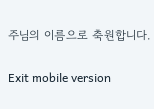주님의 이름으로 축원합니다.

Exit mobile version